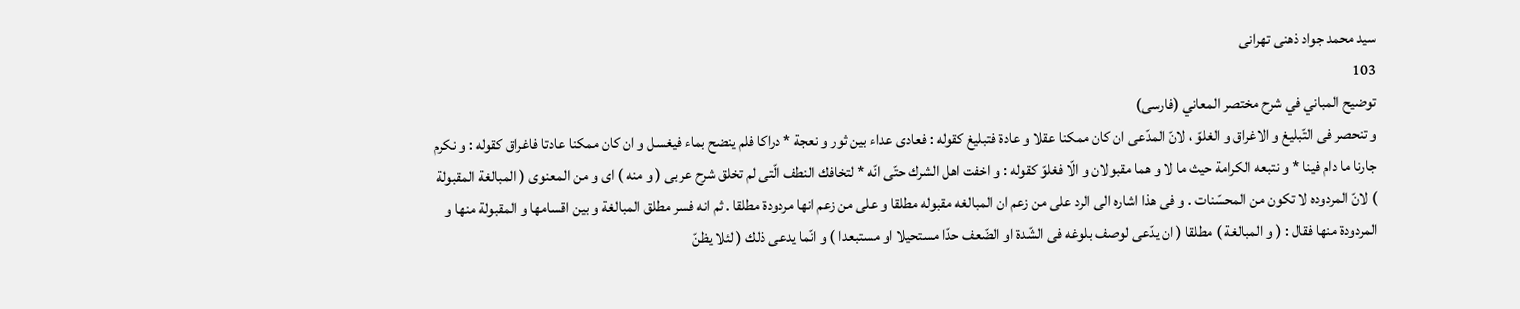سيد محمد جواد ذهنى تهرانى
103
توضيح المباني في شرح مختصر المعاني (فارسى)
و تنحصر فى التّبليغ و الاغراق و الغلوّ ، لانّ المدّعى ان كان ممكنا عقلا و عادة فتبليغ كقوله : فعادى عداء بين ثور و نعجة * دراكا فلم ينضح بماء فيغسل و ان كان ممكنا عادتا فاغراق كقوله : و نكرم جارنا ما دام فينا * و نتبعه الكرامة حيث ما لا و هما مقبولان و الّا فغلوّ كقوله : و اخفت اهل الشرك حتّى انّه * لتخافك النطف الّتى لم تخلق شرح عربى ( و منه ) اى و من المعنوى ( المبالغة المقبولة ) لانّ المردوده لا تكون من المحسّنات . و فى هذا اشاره الى الرد على من زعم ان المبالغه مقبوله مطلقا و على من زعم انها مردودة مطلقا . ثم انه فسر مطلق المبالغة و بين اقسامها و المقبولة منها و المردودة منها فقال : ( و المبالغة ) مطلقا ( ان يدّعى لوصف بلوغه فى الشّدة او الضّعف حدّا مستحيلا او مستبعدا ) و انّما يدعى ذلك ( لئلا يظنّ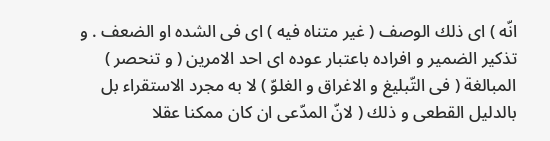انّه ) اى ذلك الوصف ( غير متناه فيه ) اى فى الشده او الضعف . و تذكير الضمير و افراده باعتبار عوده اى احد الامرين ( و تنحصر ) المبالغة ( فى التّبليغ و الاغراق و الغلوّ ) لا به مجرد الاستقراء بل بالدليل القطعى و ذلك ( لانّ المدّعى ان كان ممكنا عقلا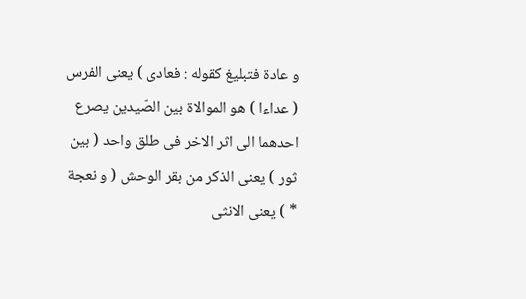و عادة فتبليغ كقوله : فعادى ) يعنى الفرس ( عداءا ) هو الموالاة بين الصّيدين يصرع احدهما الى اثر الاخر فى طلق واحد ( بين ثور ) يعنى الذكر من بقر الوحش ( و نعجة * ) يعنى الانثى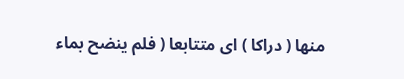منها ( دراكا ) اى متتابعا ( فلم ينضح بماء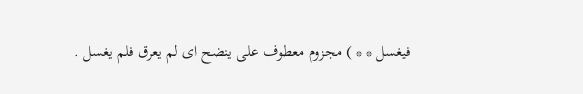فيغسل * * ) مجزوم معطوف على ينضح اى لم يعرق فلم يغسل .